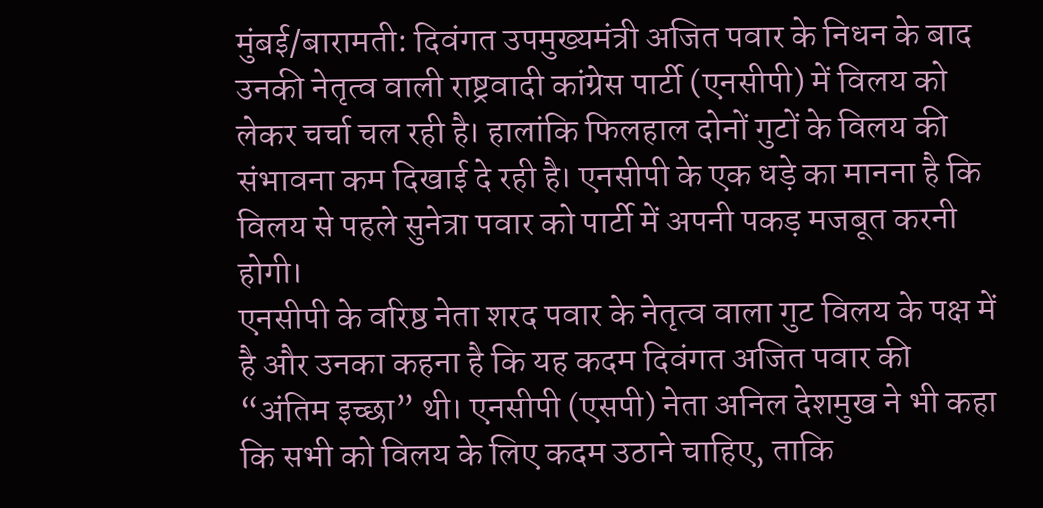मुंबई/बारामती: दिवंगत उपमुख्यमंत्री अजित पवार के निधन के बाद उनकी नेतृत्व वाली राष्ट्रवादी कांग्रेस पार्टी (एनसीपी) में विलय को लेकर चर्चा चल रही है। हालांकि फिलहाल दोनों गुटों के विलय की संभावना कम दिखाई दे रही है। एनसीपी के एक धड़े का मानना है कि विलय से पहले सुनेत्रा पवार को पार्टी में अपनी पकड़ मजबूत करनी होगी।
एनसीपी के वरिष्ठ नेता शरद पवार के नेतृत्व वाला गुट विलय के पक्ष में है और उनका कहना है कि यह कदम दिवंगत अजित पवार की “अंतिम इच्छा” थी। एनसीपी (एसपी) नेता अनिल देशमुख ने भी कहा कि सभी को विलय के लिए कदम उठाने चाहिए, ताकि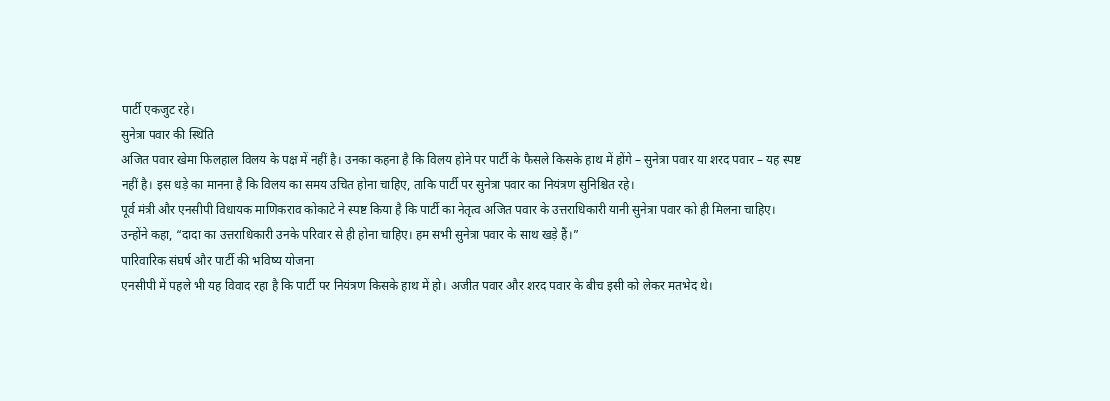पार्टी एकजुट रहे।
सुनेत्रा पवार की स्थिति
अजित पवार खेमा फिलहाल विलय के पक्ष में नहीं है। उनका कहना है कि विलय होने पर पार्टी के फैसले किसके हाथ में होंगे – सुनेत्रा पवार या शरद पवार – यह स्पष्ट नहीं है। इस धड़े का मानना है कि विलय का समय उचित होना चाहिए, ताकि पार्टी पर सुनेत्रा पवार का नियंत्रण सुनिश्चित रहे।
पूर्व मंत्री और एनसीपी विधायक माणिकराव कोकाटे ने स्पष्ट किया है कि पार्टी का नेतृत्व अजित पवार के उत्तराधिकारी यानी सुनेत्रा पवार को ही मिलना चाहिए। उन्होंने कहा, “दादा का उत्तराधिकारी उनके परिवार से ही होना चाहिए। हम सभी सुनेत्रा पवार के साथ खड़े हैं।”
पारिवारिक संघर्ष और पार्टी की भविष्य योजना
एनसीपी में पहले भी यह विवाद रहा है कि पार्टी पर नियंत्रण किसके हाथ में हो। अजीत पवार और शरद पवार के बीच इसी को लेकर मतभेद थे।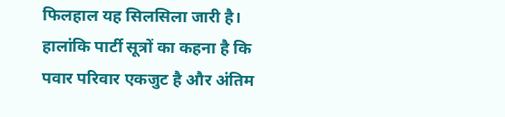फिलहाल यह सिलसिला जारी है। हालांकि पार्टी सूत्रों का कहना है कि पवार परिवार एकजुट है और अंतिम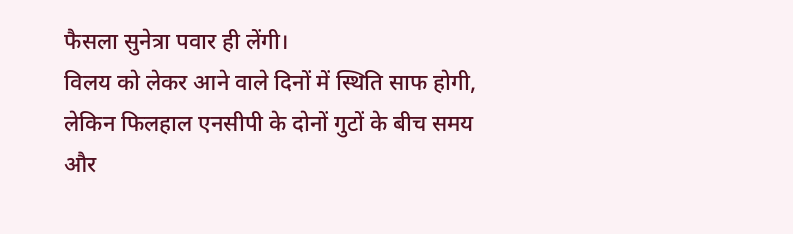फैसला सुनेत्रा पवार ही लेंगी।
विलय को लेकर आने वाले दिनों में स्थिति साफ होगी, लेकिन फिलहाल एनसीपी के दोनों गुटों के बीच समय और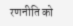रणनीति को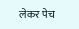लेकर पेच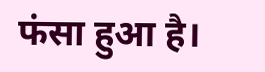फंसा हुआ है।